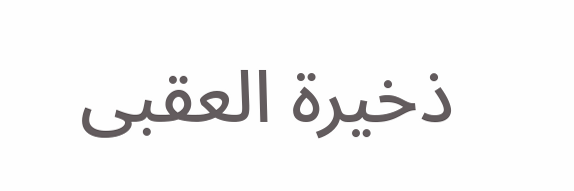ذخيرة العقبى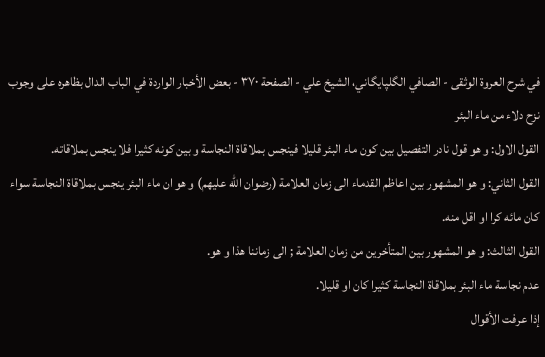في شرح العروة الوثقى - الصافي الگلپايگاني، الشيخ علي - الصفحة ٣٧٠ - بعض الأخبار الواردة في الباب الدال بظاهره على وجوب نزح دلاء من ماء البئر
القول الاول: و هو قول نادر التفصيل بين كون ماء البئر قليلا فينجس بملاقاة النجاسة و بين كونه كثيرا فلا ينجس بملاقاته.
القول الثاني: و هو المشهور بين اعاظم القدماء الى زمان العلامة (رضوان اللّه عليهم) و هو ان ماء البئر ينجس بملاقاة النجاسة سواء كان مائه كرا او اقل منه.
القول الثالث: و هو المشهور بين المتأخرين من زمان العلامة ; الى زماننا هذا و هو.
عدم نجاسة ماء البئر بملاقاة النجاسة كثيرا كان او قليلا.
إذا عرفت الأقوال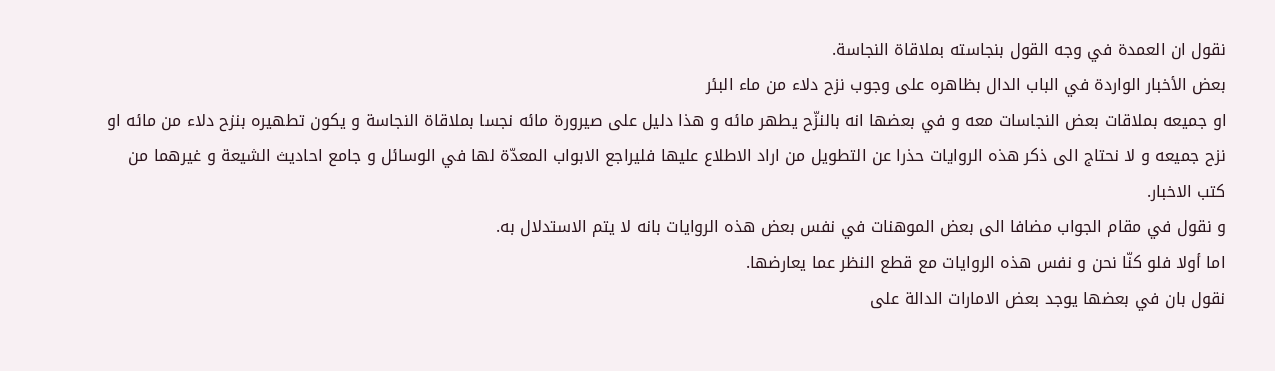نقول ان العمدة في وجه القول بنجاسته بملاقاة النجاسة.
بعض الأخبار الواردة في الباب الدال بظاهره على وجوب نزح دلاء من ماء البئر
او جميعه بملاقات بعض النجاسات معه و في بعضها انه بالنزّح يطهر مائه و هذا دليل على صيرورة مائه نجسا بملاقاة النجاسة و يكون تطهيره بنزح دلاء من مائه او نزح جميعه و لا نحتاج الى ذكر هذه الروايات حذرا عن التطويل من اراد الاطلاع عليها فليراجع الابواب المعدّة لها في الوسائل و جامع احاديث الشيعة و غيرهما من كتب الاخبار.
و نقول في مقام الجواب مضافا الى بعض الموهنات في نفس بعض هذه الروايات بانه لا يتم الاستدلال به.
اما أولا فلو كنّا نحن و نفس هذه الروايات مع قطع النظر عما يعارضها.
نقول بان في بعضها يوجد بعض الامارات الدالة على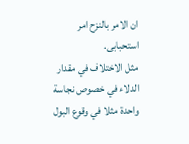ان الامر بالنزح امر استحبابى.
مثل الاختلاف في مقدار الدلاء في خصوص نجاسة واحدة مثلا في وقوع البول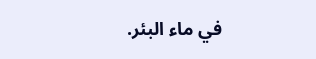في ماء البئر.